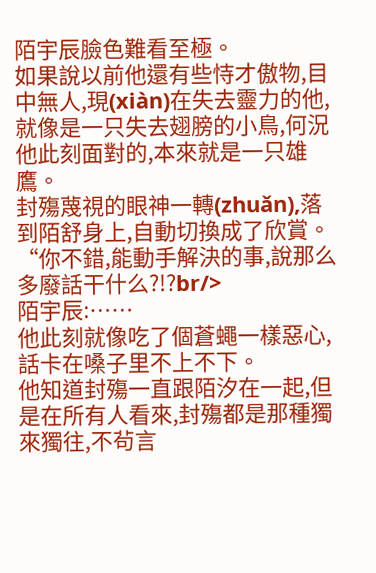陌宇辰臉色難看至極。
如果說以前他還有些恃才傲物,目中無人,現(xiàn)在失去靈力的他,就像是一只失去翅膀的小鳥,何況他此刻面對的,本來就是一只雄鷹。
封殤蔑視的眼神一轉(zhuǎn),落到陌舒身上,自動切換成了欣賞。
“你不錯,能動手解決的事,說那么多廢話干什么?!?br/>
陌宇辰:……
他此刻就像吃了個蒼蠅一樣惡心,話卡在嗓子里不上不下。
他知道封殤一直跟陌汐在一起,但是在所有人看來,封殤都是那種獨來獨往,不茍言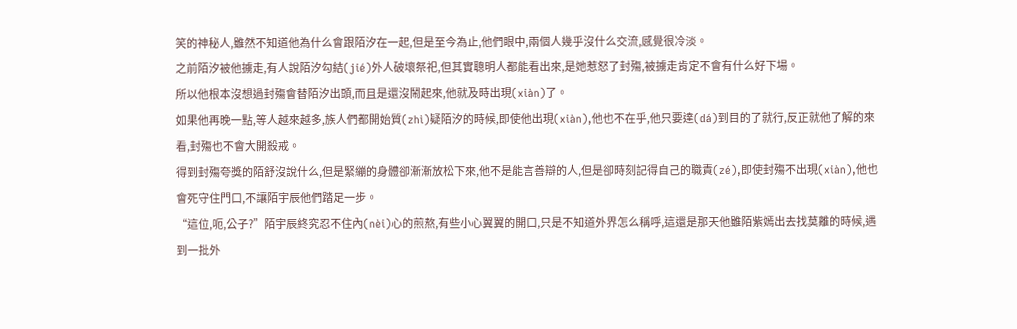笑的神秘人,雖然不知道他為什么會跟陌汐在一起,但是至今為止,他們眼中,兩個人幾乎沒什么交流,感覺很冷淡。
之前陌汐被他擄走,有人說陌汐勾結(jié)外人破壞祭祀,但其實聰明人都能看出來,是她惹怒了封殤,被擄走肯定不會有什么好下場。
所以他根本沒想過封殤會替陌汐出頭,而且是還沒鬧起來,他就及時出現(xiàn)了。
如果他再晚一點,等人越來越多,族人們都開始質(zhì)疑陌汐的時候,即使他出現(xiàn),他也不在乎,他只要達(dá)到目的了就行,反正就他了解的來看,封殤也不會大開殺戒。
得到封殤夸獎的陌舒沒說什么,但是緊繃的身體卻漸漸放松下來,他不是能言善辯的人,但是卻時刻記得自己的職責(zé),即使封殤不出現(xiàn),他也會死守住門口,不讓陌宇辰他們踏足一步。
“這位,呃,公子?”陌宇辰終究忍不住內(nèi)心的煎熬,有些小心翼翼的開口,只是不知道外界怎么稱呼,這還是那天他雖陌紫嫣出去找莫離的時候,遇到一批外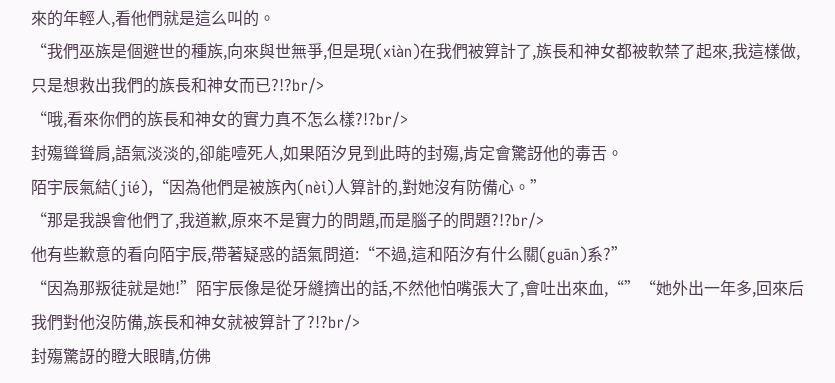來的年輕人,看他們就是這么叫的。
“我們巫族是個避世的種族,向來與世無爭,但是現(xiàn)在我們被算計了,族長和神女都被軟禁了起來,我這樣做,只是想救出我們的族長和神女而已?!?br/>
“哦,看來你們的族長和神女的實力真不怎么樣?!?br/>
封殤聳聳肩,語氣淡淡的,卻能噎死人,如果陌汐見到此時的封殤,肯定會驚訝他的毒舌。
陌宇辰氣結(jié),“因為他們是被族內(nèi)人算計的,對她沒有防備心。”
“那是我誤會他們了,我道歉,原來不是實力的問題,而是腦子的問題?!?br/>
他有些歉意的看向陌宇辰,帶著疑惑的語氣問道:“不過,這和陌汐有什么關(guān)系?”
“因為那叛徒就是她!”陌宇辰像是從牙縫擠出的話,不然他怕嘴張大了,會吐出來血,“”“她外出一年多,回來后我們對他沒防備,族長和神女就被算計了?!?br/>
封殤驚訝的瞪大眼睛,仿佛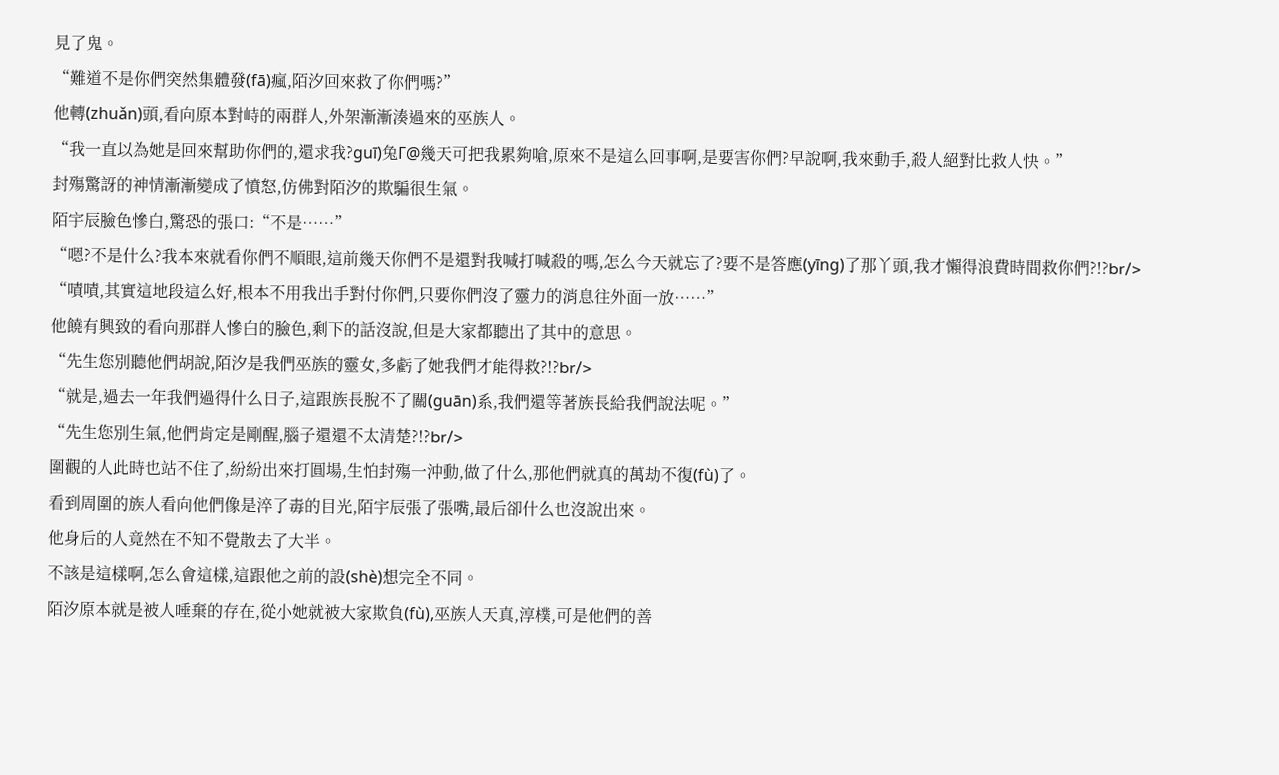見了鬼。
“難道不是你們突然集體發(fā)瘋,陌汐回來救了你們嗎?”
他轉(zhuǎn)頭,看向原本對峙的兩群人,外架漸漸湊過來的巫族人。
“我一直以為她是回來幫助你們的,還求我?guī)兔Γ@幾天可把我累夠嗆,原來不是這么回事啊,是要害你們?早說啊,我來動手,殺人絕對比救人快。”
封殤驚訝的神情漸漸變成了憤怒,仿佛對陌汐的欺騙很生氣。
陌宇辰臉色慘白,驚恐的張口:“不是……”
“嗯?不是什么?我本來就看你們不順眼,這前幾天你們不是還對我喊打喊殺的嗎,怎么今天就忘了?要不是答應(yīng)了那丫頭,我才懶得浪費時間救你們?!?br/>
“嘖嘖,其實這地段這么好,根本不用我出手對付你們,只要你們沒了靈力的消息往外面一放……”
他饒有興致的看向那群人慘白的臉色,剩下的話沒說,但是大家都聽出了其中的意思。
“先生您別聽他們胡說,陌汐是我們巫族的靈女,多虧了她我們才能得救?!?br/>
“就是,過去一年我們過得什么日子,這跟族長脫不了關(guān)系,我們還等著族長給我們說法呢。”
“先生您別生氣,他們肯定是剛醒,腦子還還不太清楚?!?br/>
圍觀的人此時也站不住了,紛紛出來打圓場,生怕封殤一沖動,做了什么,那他們就真的萬劫不復(fù)了。
看到周圍的族人看向他們像是淬了毒的目光,陌宇辰張了張嘴,最后卻什么也沒說出來。
他身后的人竟然在不知不覺散去了大半。
不該是這樣啊,怎么會這樣,這跟他之前的設(shè)想完全不同。
陌汐原本就是被人唾棄的存在,從小她就被大家欺負(fù),巫族人天真,淳樸,可是他們的善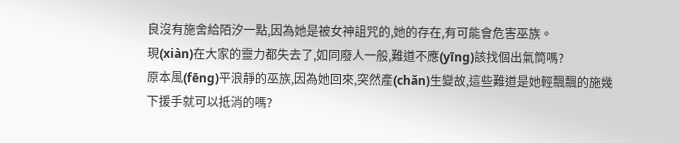良沒有施舍給陌汐一點,因為她是被女神詛咒的,她的存在,有可能會危害巫族。
現(xiàn)在大家的靈力都失去了,如同廢人一般,難道不應(yīng)該找個出氣筒嗎?
原本風(fēng)平浪靜的巫族,因為她回來,突然產(chǎn)生變故,這些難道是她輕飄飄的施幾下援手就可以抵消的嗎?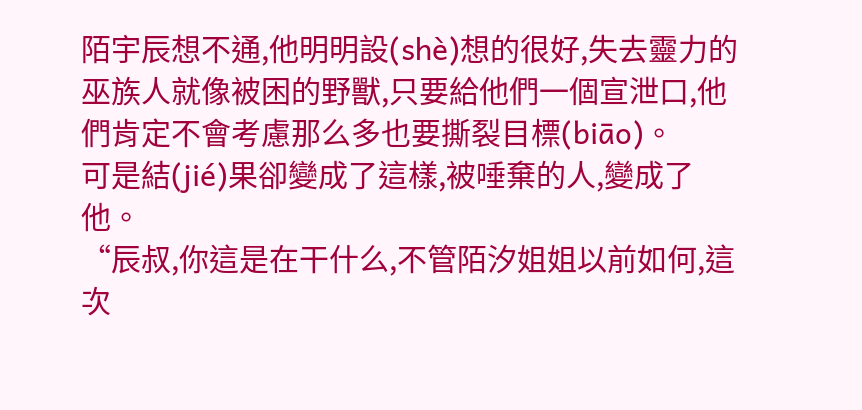陌宇辰想不通,他明明設(shè)想的很好,失去靈力的巫族人就像被困的野獸,只要給他們一個宣泄口,他們肯定不會考慮那么多也要撕裂目標(biāo)。
可是結(jié)果卻變成了這樣,被唾棄的人,變成了他。
“辰叔,你這是在干什么,不管陌汐姐姐以前如何,這次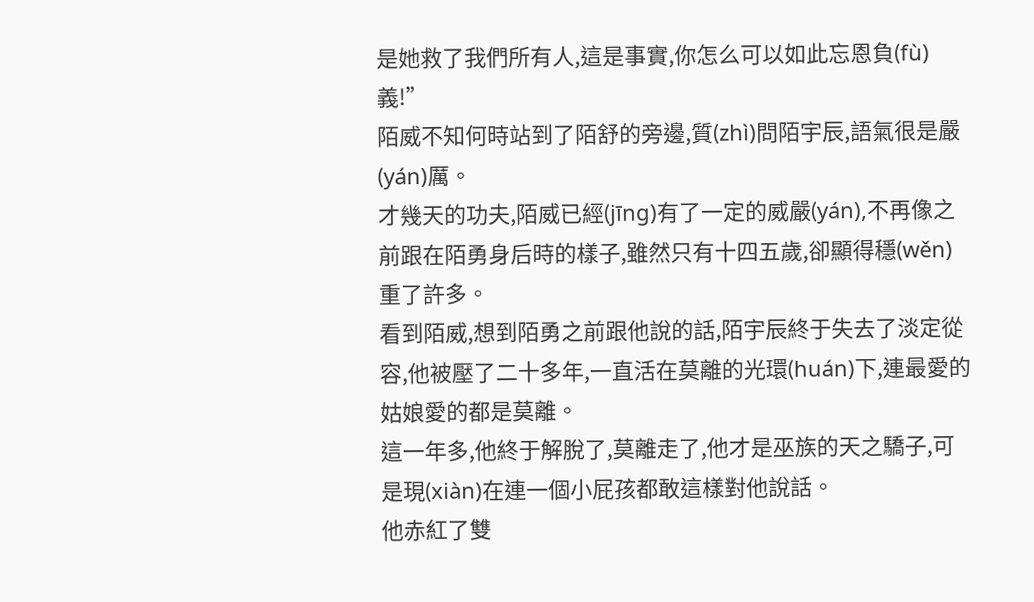是她救了我們所有人,這是事實,你怎么可以如此忘恩負(fù)義!”
陌威不知何時站到了陌舒的旁邊,質(zhì)問陌宇辰,語氣很是嚴(yán)厲。
才幾天的功夫,陌威已經(jīng)有了一定的威嚴(yán),不再像之前跟在陌勇身后時的樣子,雖然只有十四五歲,卻顯得穩(wěn)重了許多。
看到陌威,想到陌勇之前跟他說的話,陌宇辰終于失去了淡定從容,他被壓了二十多年,一直活在莫離的光環(huán)下,連最愛的姑娘愛的都是莫離。
這一年多,他終于解脫了,莫離走了,他才是巫族的天之驕子,可是現(xiàn)在連一個小屁孩都敢這樣對他說話。
他赤紅了雙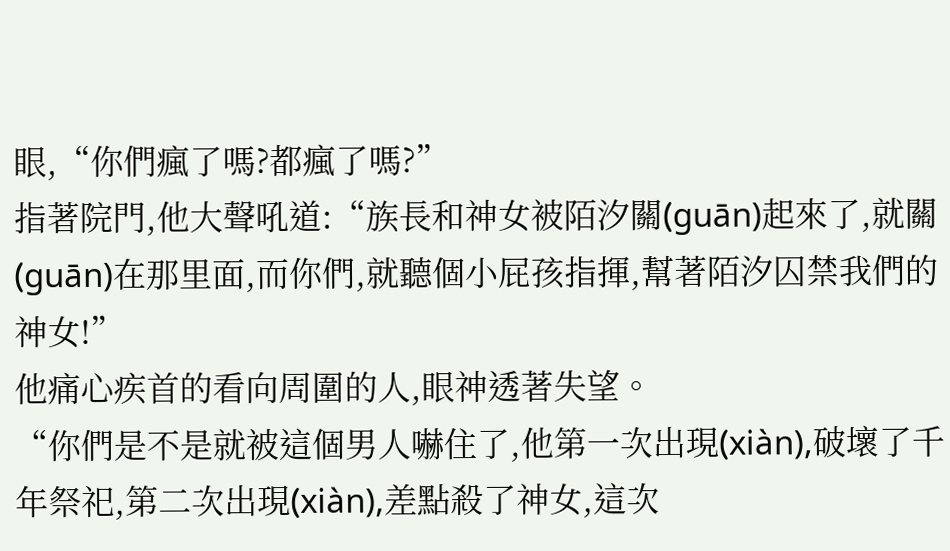眼,“你們瘋了嗎?都瘋了嗎?”
指著院門,他大聲吼道:“族長和神女被陌汐關(guān)起來了,就關(guān)在那里面,而你們,就聽個小屁孩指揮,幫著陌汐囚禁我們的神女!”
他痛心疾首的看向周圍的人,眼神透著失望。
“你們是不是就被這個男人嚇住了,他第一次出現(xiàn),破壞了千年祭祀,第二次出現(xiàn),差點殺了神女,這次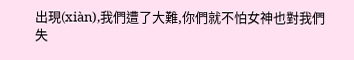出現(xiàn),我們遭了大難,你們就不怕女神也對我們失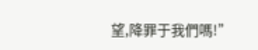望,降罪于我們嗎!”